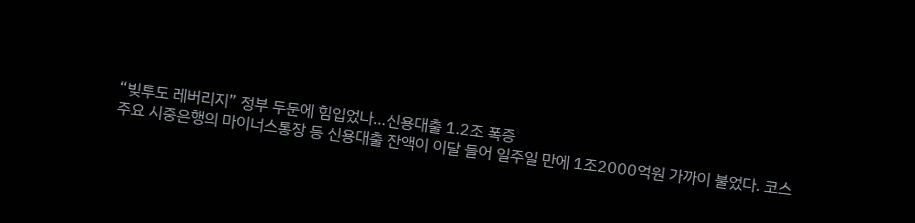“빚투도 레버리지” 정부 두둔에 힘입었나…신용대출 1.2조 폭증
주요 시중은행의 마이너스통장 등 신용대출 잔액이 이달 들어 일주일 만에 1조2000억원 가까이 불었다. 코스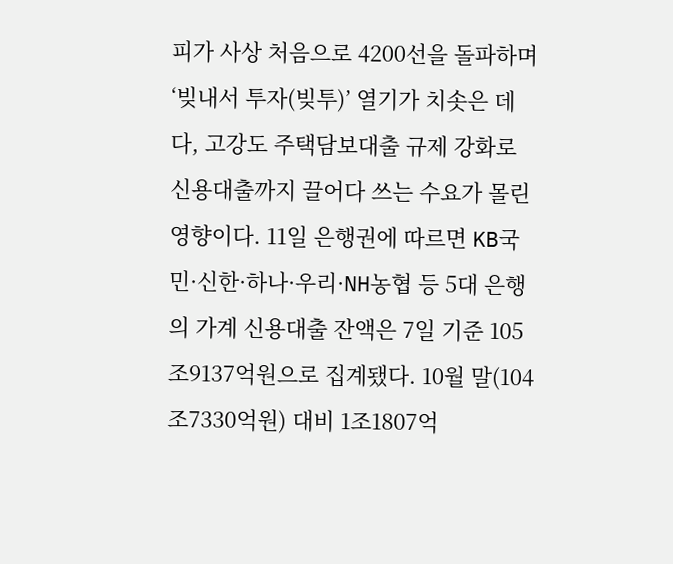피가 사상 처음으로 4200선을 돌파하며 ‘빚내서 투자(빚투)’ 열기가 치솟은 데다, 고강도 주택담보대출 규제 강화로 신용대출까지 끌어다 쓰는 수요가 몰린 영향이다. 11일 은행권에 따르면 KB국민·신한·하나·우리·NH농협 등 5대 은행의 가계 신용대출 잔액은 7일 기준 105조9137억원으로 집계됐다. 10월 말(104조7330억원) 대비 1조1807억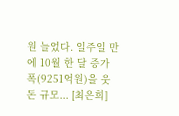원 늘었다. 일주일 만에 10월 한 달 증가 폭(9251억원)을 웃돈 규모... [최은희]